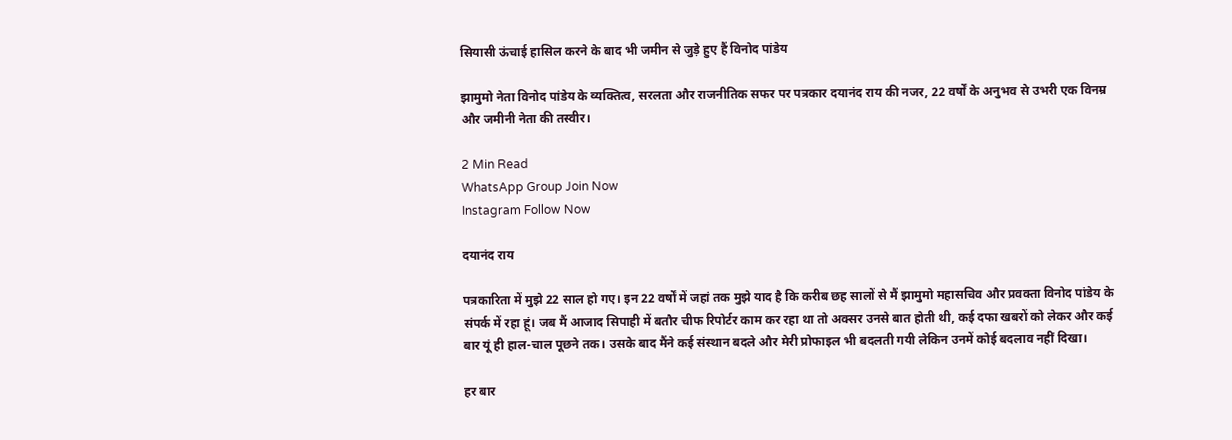सियासी ऊंचाई हासिल करने के बाद भी जमीन से जुड़े हुए हैं विनोद पांडेय

झामुमो नेता विनोद पांडेय के व्यक्तित्व, सरलता और राजनीतिक सफर पर पत्रकार दयानंद राय की नजर, 22 वर्षों के अनुभव से उभरी एक विनम्र और जमीनी नेता की तस्वीर।

2 Min Read
WhatsApp Group Join Now
Instagram Follow Now

दयानंद राय

पत्रकारिता में मुझे 22 साल हो गए। इन 22 वर्षों में जहां तक मुझे याद है कि करीब छह सालों से मैं झामुमो महासचिव और प्रवक्ता विनोद पांडेय के संपर्क में रहा हूं। जब मैं आजाद सिपाही में बतौर चीफ रिपोर्टर काम कर रहा था तो अक्सर उनसे बात होती थी, कई दफा खबरों को लेकर और कई बार यूं ही हाल-चाल पूछने तक। उसके बाद मैंने कई संस्थान बदले और मेरी प्रोफाइल भी बदलती गयी लेकिन उनमें कोई बदलाव नहीं दिखा।

हर बार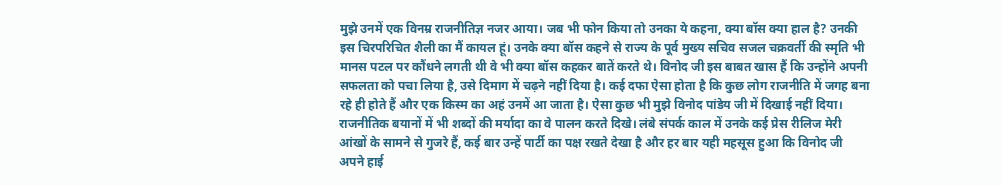मुझे उनमें एक विनम्र राजनीतिज्ञ नजर आया। जब भी फोन किया तो उनका ये कहना, क्या बॉस क्या हाल है? उनकी इस चिरपरिचित शैली का मैं कायल हूं। उनके क्या बॉस कहने से राज्य के पूर्व मुख्य सचिव सजल चक्रवर्ती की स्मृति भी मानस पटल पर कौंधने लगती थी वे भी क्या बॉस कहकर बातें करते थे। विनोद जी इस बाबत खास हैं कि उन्होंने अपनी सफलता को पचा लिया है, उसे दिमाग में चढ़ने नहीं दिया है। कई दफा ऐसा होता है कि कुछ लोग राजनीति में जगह बना रहे ही होते हैं और एक किस्म का अहं उनमें आ जाता है। ऐसा कुछ भी मुझे विनोद पांडेय जी में दिखाई नहीं दिया। राजनीतिक बयानों में भी शब्दों की मर्यादा का वे पालन करते दिखे। लंबे संपर्क काल में उनके कई प्रेस रीलिज मेरी आंखों के सामने से गुजरे हैं, कई बार उन्हें पार्टी का पक्ष रखते देखा है और हर बार यही महसूस हुआ कि विनोद जी अपने हाई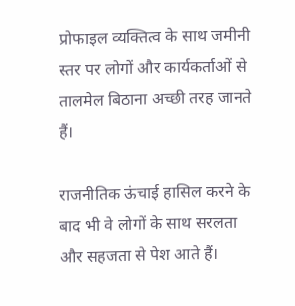प्रोफाइल व्यक्तित्व के साथ जमीनी स्तर पर लोगों और कार्यकर्ताओं से तालमेल बिठाना अच्छी तरह जानते हैं।

राजनीतिक ऊंचाई हासिल करने के बाद भी वे लोगों के साथ सरलता और सहजता से पेश आते हैं।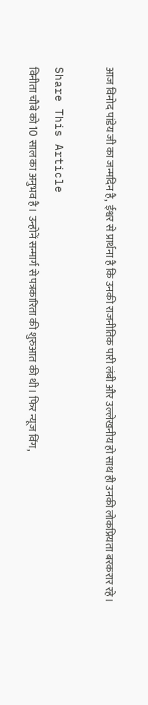आज विनोद पांडेय जी का जन्मदिन है, ईश्वर से प्रार्थना है कि उनकी राजनीतिक पारी लंबी और उल्लेखनीय हो साथ ही उनकी लोकप्रियता बरकरार रहे।

Share This Article
विनीता चौबे को 10 साल का अनुभव है। उन्होनें सन्मार्ग से पत्रकारिता की शुरुआत की थी। फिर न्यूज विंग,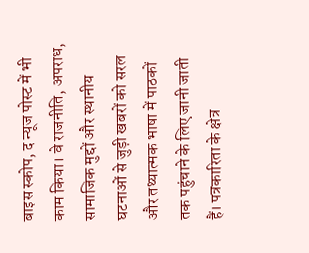बाइस स्कोप, द न्यूज पोस्ट में भी काम किया। वे राजनीति, अपराध, सामाजिक मुद्दों और स्थानीय घटनाओं से जुड़ी खबरों को सरल और तथ्यात्मक भाषा में पाठकों तक पहुंचाने के लिए जानी जाती हैं। पत्रकारिता के क्षेत्र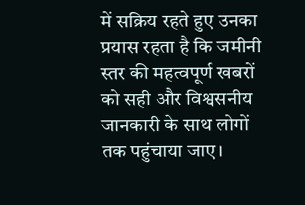में सक्रिय रहते हुए उनका प्रयास रहता है कि जमीनी स्तर की महत्वपूर्ण खबरों को सही और विश्वसनीय जानकारी के साथ लोगों तक पहुंचाया जाए।